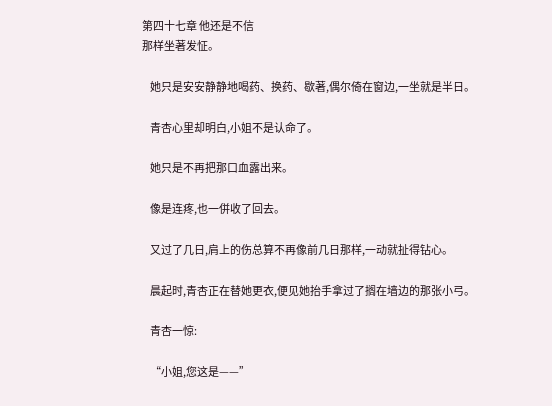第四十七章 他还是不信
那样坐著发怔。

    她只是安安静静地喝药、换药、歇著,偶尔倚在窗边,一坐就是半日。

    青杏心里却明白,小姐不是认命了。

    她只是不再把那口血露出来。

    像是连疼,也一併收了回去。

    又过了几日,肩上的伤总算不再像前几日那样,一动就扯得钻心。

    晨起时,青杏正在替她更衣,便见她抬手拿过了搁在墙边的那张小弓。

    青杏一惊:

    “小姐,您这是——”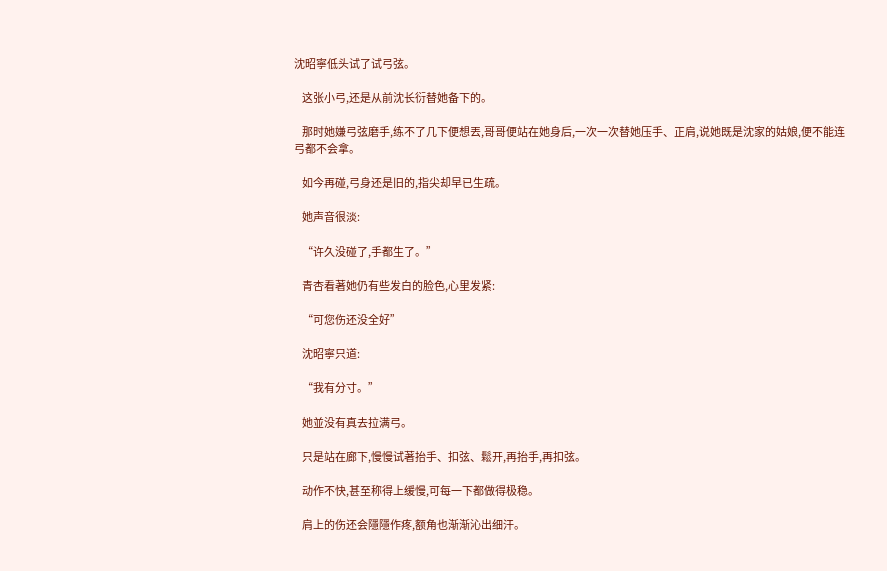沈昭寧低头试了试弓弦。

    这张小弓,还是从前沈长衍替她备下的。

    那时她嫌弓弦磨手,练不了几下便想丟,哥哥便站在她身后,一次一次替她压手、正肩,说她既是沈家的姑娘,便不能连弓都不会拿。

    如今再碰,弓身还是旧的,指尖却早已生疏。

    她声音很淡:

    “许久没碰了,手都生了。”

    青杏看著她仍有些发白的脸色,心里发紧:

    “可您伤还没全好”

    沈昭寧只道:

    “我有分寸。”

    她並没有真去拉满弓。

    只是站在廊下,慢慢试著抬手、扣弦、鬆开,再抬手,再扣弦。

    动作不快,甚至称得上缓慢,可每一下都做得极稳。

    肩上的伤还会隱隱作疼,额角也渐渐沁出细汗。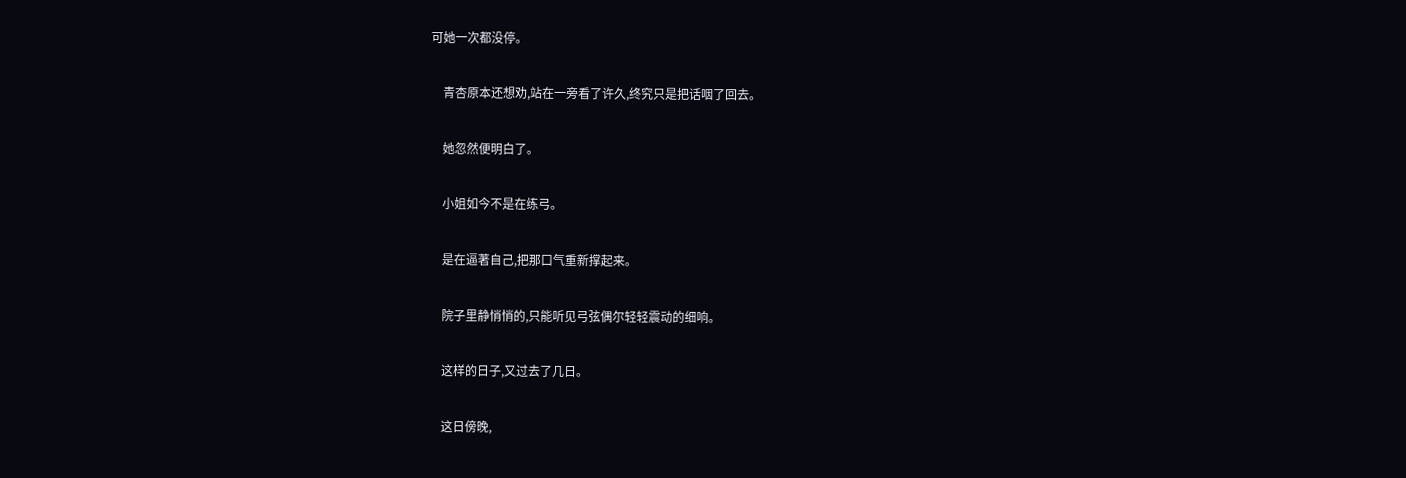可她一次都没停。

    青杏原本还想劝,站在一旁看了许久,终究只是把话咽了回去。

    她忽然便明白了。

    小姐如今不是在练弓。

    是在逼著自己,把那口气重新撑起来。

    院子里静悄悄的,只能听见弓弦偶尔轻轻震动的细响。

    这样的日子,又过去了几日。

    这日傍晚,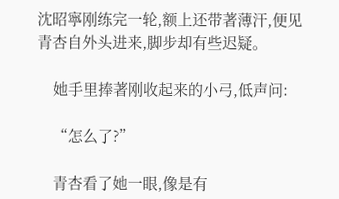沈昭寧刚练完一轮,额上还带著薄汗,便见青杏自外头进来,脚步却有些迟疑。

    她手里捧著刚收起来的小弓,低声问:

    “怎么了?”

    青杏看了她一眼,像是有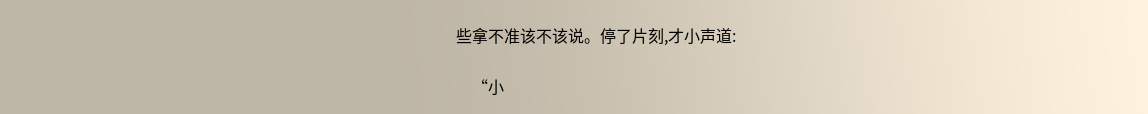些拿不准该不该说。停了片刻,才小声道:

    “小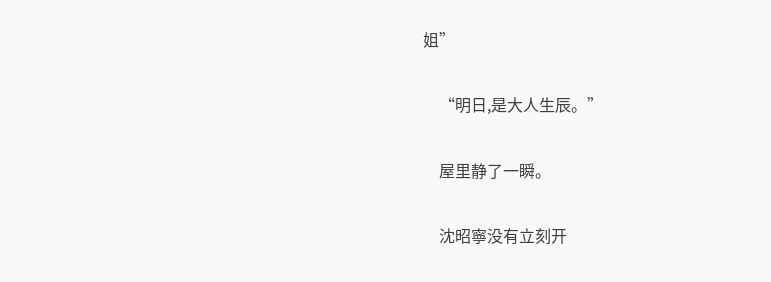姐”

    “明日,是大人生辰。”

    屋里静了一瞬。

    沈昭寧没有立刻开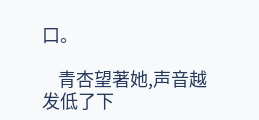口。

    青杏望著她,声音越发低了下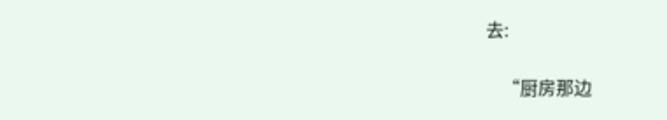去:

    “厨房那边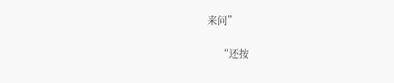来问”

    “还按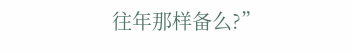往年那样备么?”